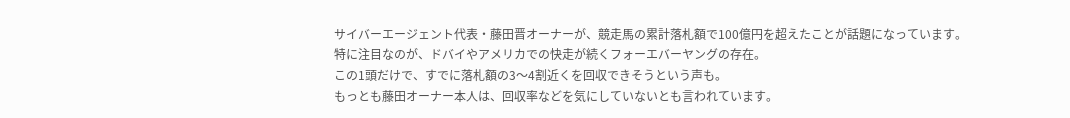サイバーエージェント代表・藤田晋オーナーが、競走馬の累計落札額で100億円を超えたことが話題になっています。
特に注目なのが、ドバイやアメリカでの快走が続くフォーエバーヤングの存在。
この1頭だけで、すでに落札額の3〜4割近くを回収できそうという声も。
もっとも藤田オーナー本人は、回収率などを気にしていないとも言われています。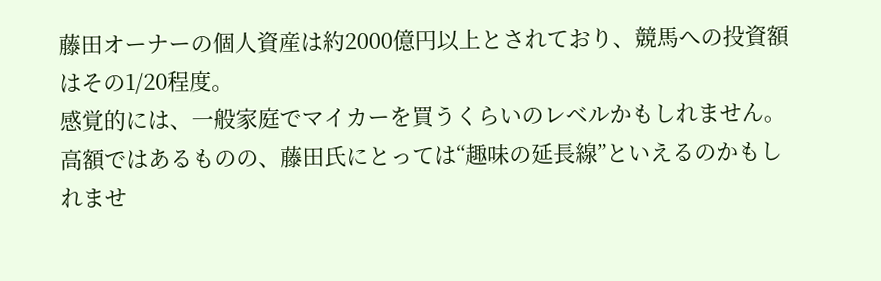藤田オーナーの個人資産は約2000億円以上とされており、競馬への投資額はその1/20程度。
感覚的には、一般家庭でマイカーを買うくらいのレベルかもしれません。
高額ではあるものの、藤田氏にとっては“趣味の延長線”といえるのかもしれませ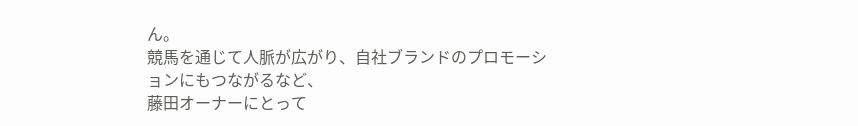ん。
競馬を通じて人脈が広がり、自社ブランドのプロモーションにもつながるなど、
藤田オーナーにとって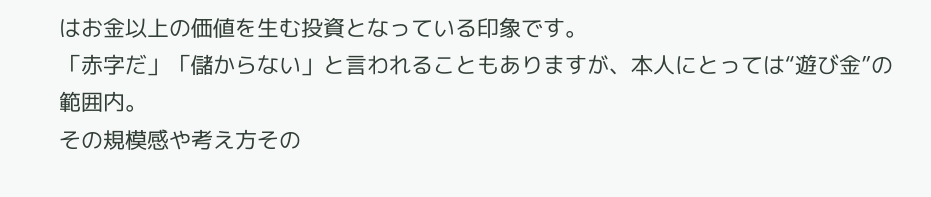はお金以上の価値を生む投資となっている印象です。
「赤字だ」「儲からない」と言われることもありますが、本人にとっては“遊び金”の範囲内。
その規模感や考え方その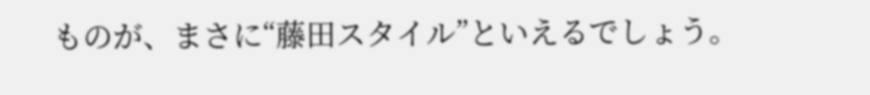ものが、まさに“藤田スタイル”といえるでしょう。